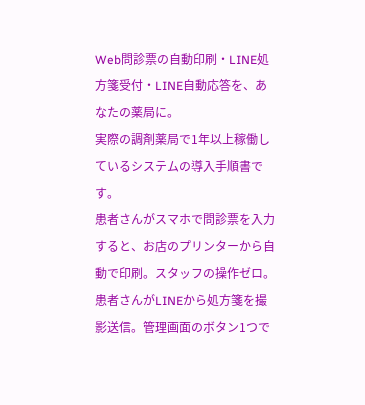Web問診票の自動印刷・LINE処方箋受付・LINE自動応答を、あなたの薬局に。
実際の調剤薬局で1年以上稼働しているシステムの導入手順書です。
患者さんがスマホで問診票を入力すると、お店のプリンターから自動で印刷。スタッフの操作ゼロ。
患者さんがLINEから処方箋を撮影送信。管理画面のボタン1つで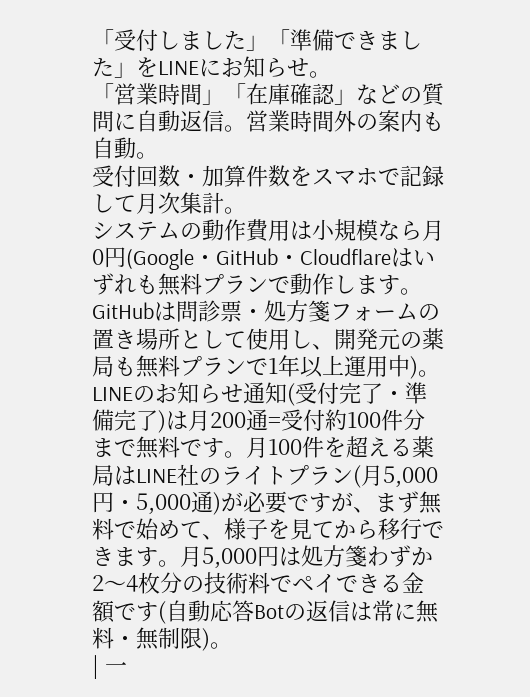「受付しました」「準備できました」をLINEにお知らせ。
「営業時間」「在庫確認」などの質問に自動返信。営業時間外の案内も自動。
受付回数・加算件数をスマホで記録して月次集計。
システムの動作費用は小規模なら月0円(Google・GitHub・Cloudflareはいずれも無料プランで動作します。GitHubは問診票・処方箋フォームの置き場所として使用し、開発元の薬局も無料プランで1年以上運用中)。LINEのお知らせ通知(受付完了・準備完了)は月200通=受付約100件分まで無料です。月100件を超える薬局はLINE社のライトプラン(月5,000円・5,000通)が必要ですが、まず無料で始めて、様子を見てから移行できます。月5,000円は処方箋わずか2〜4枚分の技術料でペイできる金額です(自動応答Botの返信は常に無料・無制限)。
| 一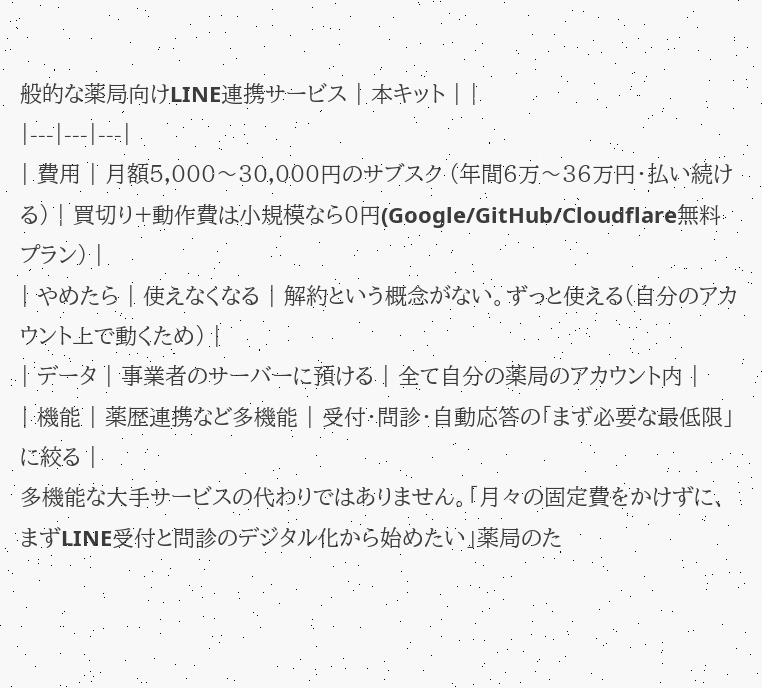般的な薬局向けLINE連携サービス | 本キット | |
|---|---|---|
| 費用 | 月額5,000〜30,000円のサブスク (年間6万〜36万円・払い続ける) | 買切り+動作費は小規模なら0円(Google/GitHub/Cloudflare無料プラン) |
| やめたら | 使えなくなる | 解約という概念がない。ずっと使える(自分のアカウント上で動くため) |
| データ | 事業者のサーバーに預ける | 全て自分の薬局のアカウント内 |
| 機能 | 薬歴連携など多機能 | 受付・問診・自動応答の「まず必要な最低限」に絞る |
多機能な大手サービスの代わりではありません。「月々の固定費をかけずに、まずLINE受付と問診のデジタル化から始めたい」薬局のた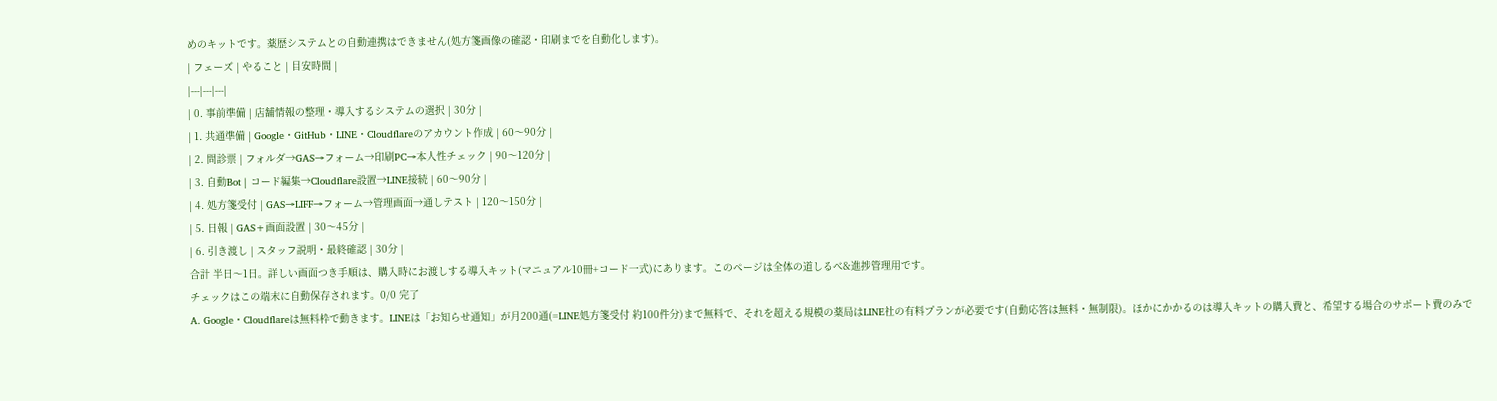めのキットです。薬歴システムとの自動連携はできません(処方箋画像の確認・印刷までを自動化します)。
| フェーズ | やること | 目安時間 |
|---|---|---|
| 0. 事前準備 | 店舗情報の整理・導入するシステムの選択 | 30分 |
| 1. 共通準備 | Google・GitHub・LINE・Cloudflareのアカウント作成 | 60〜90分 |
| 2. 問診票 | フォルダ→GAS→フォーム→印刷PC→本人性チェック | 90〜120分 |
| 3. 自動Bot | コード編集→Cloudflare設置→LINE接続 | 60〜90分 |
| 4. 処方箋受付 | GAS→LIFF→フォーム→管理画面→通しテスト | 120〜150分 |
| 5. 日報 | GAS+画面設置 | 30〜45分 |
| 6. 引き渡し | スタッフ説明・最終確認 | 30分 |
合計 半日〜1日。詳しい画面つき手順は、購入時にお渡しする導入キット(マニュアル10冊+コード一式)にあります。このページは全体の道しるべ&進捗管理用です。
チェックはこの端末に自動保存されます。0/0 完了
A. Google・Cloudflareは無料枠で動きます。LINEは「お知らせ通知」が月200通(=LINE処方箋受付 約100件分)まで無料で、それを超える規模の薬局はLINE社の有料プランが必要です(自動応答は無料・無制限)。ほかにかかるのは導入キットの購入費と、希望する場合のサポート費のみで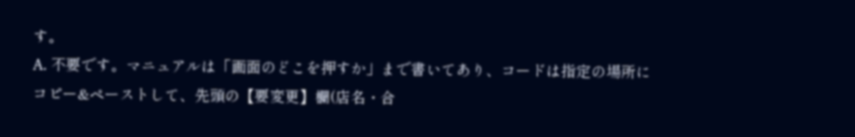す。
A. 不要です。マニュアルは「画面のどこを押すか」まで書いてあり、コードは指定の場所にコピー&ペーストして、先頭の【要変更】欄(店名・合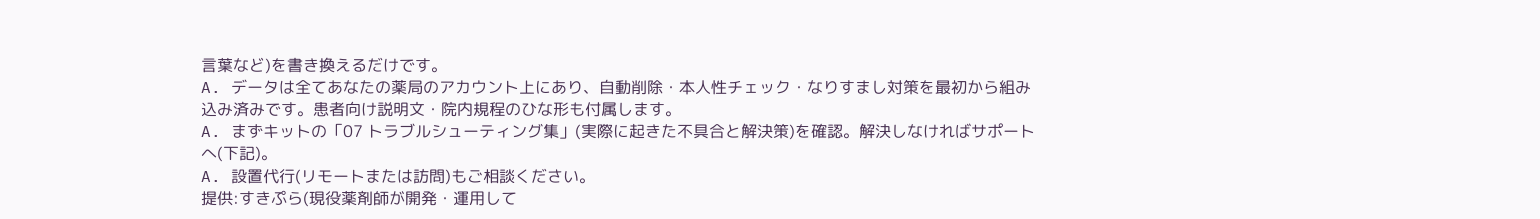言葉など)を書き換えるだけです。
A. データは全てあなたの薬局のアカウント上にあり、自動削除・本人性チェック・なりすまし対策を最初から組み込み済みです。患者向け説明文・院内規程のひな形も付属します。
A. まずキットの「07 トラブルシューティング集」(実際に起きた不具合と解決策)を確認。解決しなければサポートへ(下記)。
A. 設置代行(リモートまたは訪問)もご相談ください。
提供:すきぷら(現役薬剤師が開発・運用して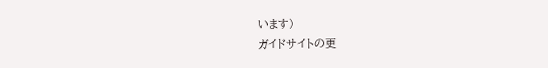います)
ガイドサイトの更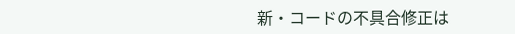新・コードの不具合修正は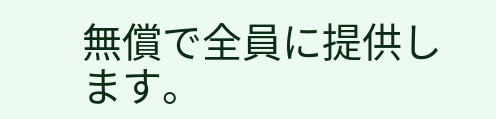無償で全員に提供します。